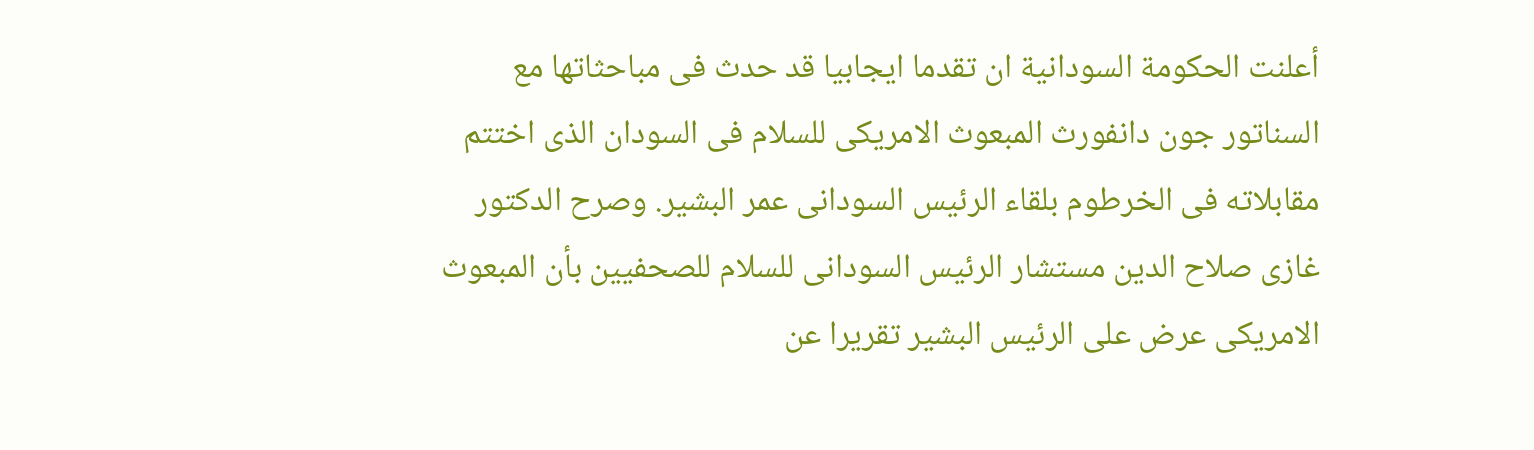أعلنت الحكومة السودانية ان تقدما ايجابيا قد حدث فى مباحثاتها مع السناتور جون دانفورث المبعوث الامريكى للسلام فى السودان الذى اختتم مقابلاته فى الخرطوم بلقاء الرئيس السودانى عمر البشير. وصرح الدكتور غازى صلاح الدين مستشار الرئيس السودانى للسلام للصحفيين بأن المبعوث الامريكى عرض على الرئيس البشير تقريرا عن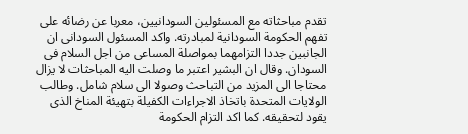تقدم مباحثاته مع المسئولين السودانيين، معربا عن رضائه على تفهم الحكومة السودانية لمبادرته. واكد المسئول السودانى ان الجانبين جددا التزامهما بمواصلة المساعى من اجل السلام فى السودان. وقال ان البشير اعتبر ما وصلت اليه المباحثات لا يزال محتاجا الى المزيد من التباحث وصولا الى سلام شامل. وطالب الولايات المتحدة باتخاذ الاجراءات الكفيلة بتهيئة المناخ الذى يقود لتحقيقه. كما اكد التزام الحكومة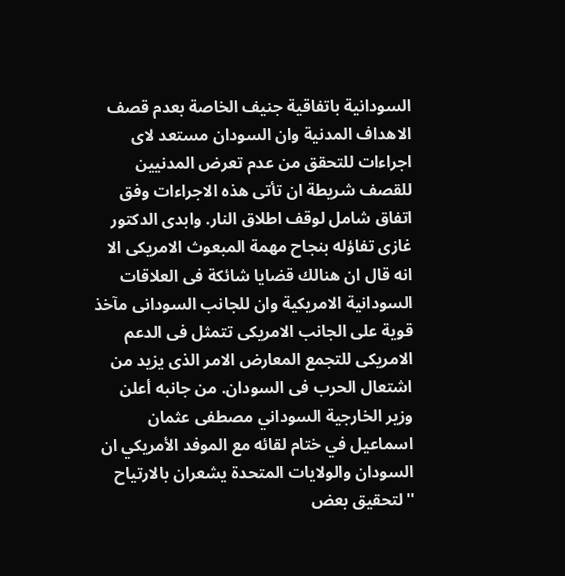السودانية باتفاقية جنيف الخاصة بعدم قصف الاهداف المدنية وان السودان مستعد لاى اجراءات للتحقق من عدم تعرض المدنيين للقصف شريطة ان تأتى هذه الاجراءات وفق اتفاق شامل لوقف اطلاق النار. وابدى الدكتور غازى تفاؤله بنجاح مهمة المبعوث الامريكى الا انه قال ان هنالك قضايا شائكة فى العلاقات السودانية الامريكية وان للجانب السودانى مآخذ قوية على الجانب الامريكى تتمثل فى الدعم الامريكى للتجمع المعارض الامر الذى يزيد من اشتعال الحرب فى السودان. من جانبه أعلن وزير الخارجية السوداني مصطفى عثمان اسماعيل في ختام لقائه مع الموفد الأمريكي ان السودان والولايات المتحدة يشعران بالارتياح ''لتحقيق بعض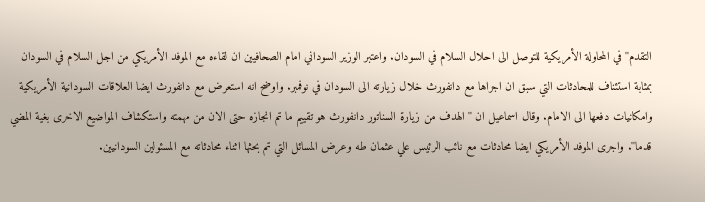التقدم'' في المحاولة الأمريكية للتوصل الى احلال السلام في السودان. واعتبر الوزير السوداني امام الصحافيين ان لقاءه مع الموفد الأمريكي من اجل السلام في السودان بمثابة استئناف للمحادثات التي سبق ان اجراها مع دانفورث خلال زيارته الى السودان في نوفمبر. واوضح انه استعرض مع دانفورث ايضا العلاقات السودانية الأمريكية وامكانيات دفعها الى الامام. وقال اسماعيل ان ''الهدف من زيارة السناتور دانفورث هو تقييم ما تم انجازه حتى الان من مهمته واستكشاف المواضيع الاخرى بغية المضي قدما''. واجرى الموفد الأمريكي ايضا محادثات مع نائب الرئيس علي عثمان طه وعرض المسائل التي تم بحثها اثناء محادثاته مع المسئولين السودانيين.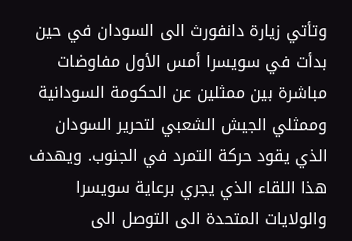وتأتي زيارة دانفورث الى السودان في حين بدأت في سويسرا أمس الأول مفاوضات مباشرة بين ممثلين عن الحكومة السودانية وممثلي الجيش الشعبي لتحرير السودان الذي يقود حركة التمرد في الجنوب. ويهدف هذا اللقاء الذي يجري برعاية سويسرا والولايات المتحدة الى التوصل الى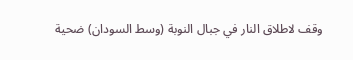وقف لاطلاق النار في جبال النوبة (وسط السودان) ضحية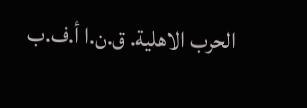الحرب الاهلية. ق.ن.ا أ.ف.ب